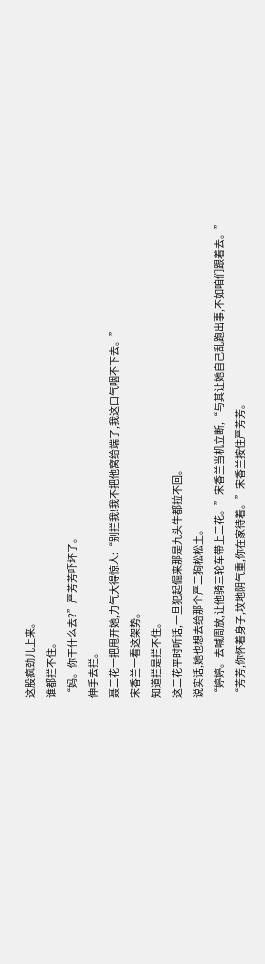这股疯劲儿上来。
谁都拦不住。
“妈。你干什么去?”严芳芳吓坏了。
伸手去拦。
聂二花一把甩开她,力气大得惊人:“别拦我!我不把他窝给端了,我这口气咽不下去。”
宋香兰一看这架势。
知道拦是拦不住。
这二花平时听话,一旦犯起倔来那是九头牛都拉不回。
说实话,她也想去给那个严二狗松松土。
“婷婷。去喊周放,让他骑三轮车带上二花。”宋香兰当机立断,“与其让她自己乱跑出事,不如咱们跟着去。”
“芳芳,你怀着身子,坟地阴气重,你在家待着。”宋香兰按住严芳芳。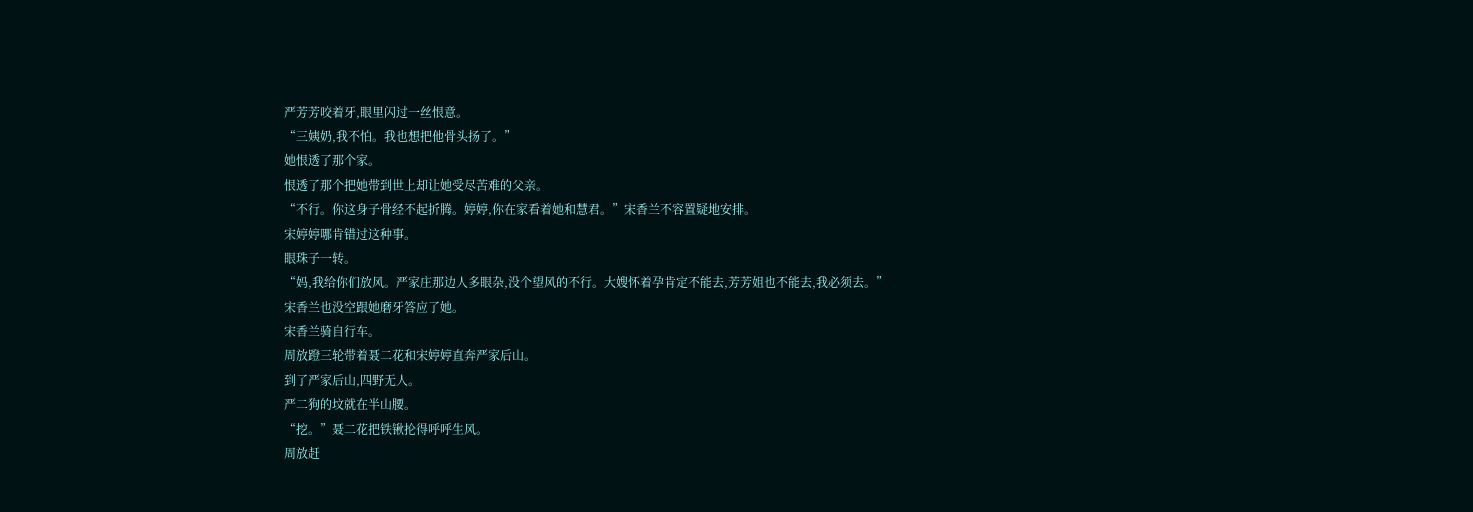严芳芳咬着牙,眼里闪过一丝恨意。
“三姨奶,我不怕。我也想把他骨头扬了。”
她恨透了那个家。
恨透了那个把她带到世上却让她受尽苦难的父亲。
“不行。你这身子骨经不起折腾。婷婷,你在家看着她和慧君。”宋香兰不容置疑地安排。
宋婷婷哪肯错过这种事。
眼珠子一转。
“妈,我给你们放风。严家庄那边人多眼杂,没个望风的不行。大嫂怀着孕肯定不能去,芳芳姐也不能去,我必须去。”
宋香兰也没空跟她磨牙答应了她。
宋香兰骑自行车。
周放蹬三轮带着聂二花和宋婷婷直奔严家后山。
到了严家后山,四野无人。
严二狗的坟就在半山腰。
“挖。”聂二花把铁锹抡得呼呼生风。
周放赶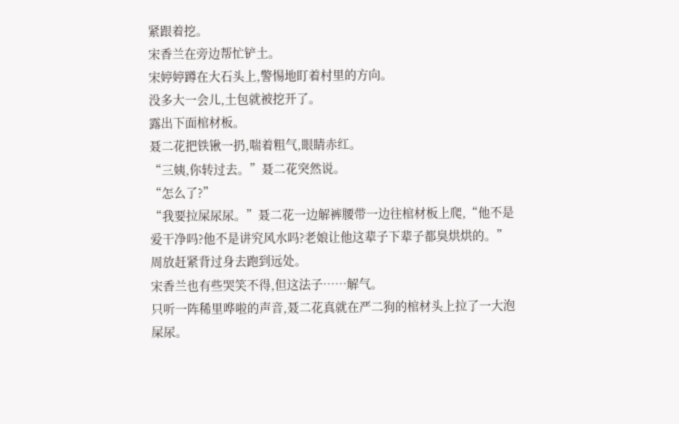紧跟着挖。
宋香兰在旁边帮忙铲土。
宋婷婷蹲在大石头上,警惕地盯着村里的方向。
没多大一会儿,土包就被挖开了。
露出下面棺材板。
聂二花把铁锹一扔,喘着粗气,眼睛赤红。
“三姨,你转过去。”聂二花突然说。
“怎么了?”
“我要拉屎尿尿。”聂二花一边解裤腰带一边往棺材板上爬,“他不是爱干净吗?他不是讲究风水吗?老娘让他这辈子下辈子都臭烘烘的。”
周放赶紧背过身去跑到远处。
宋香兰也有些哭笑不得,但这法子……解气。
只听一阵稀里哗啦的声音,聂二花真就在严二狗的棺材头上拉了一大泡屎尿。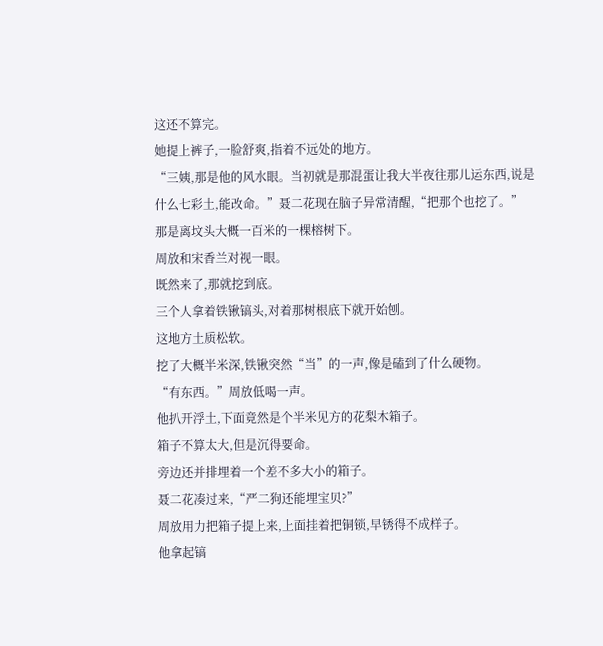这还不算完。
她提上裤子,一脸舒爽,指着不远处的地方。
“三姨,那是他的风水眼。当初就是那混蛋让我大半夜往那儿运东西,说是什么七彩土,能改命。”聂二花现在脑子异常清醒,“把那个也挖了。”
那是离坟头大概一百米的一棵榕树下。
周放和宋香兰对视一眼。
既然来了,那就挖到底。
三个人拿着铁锹镐头,对着那树根底下就开始刨。
这地方土质松软。
挖了大概半米深,铁锹突然“当”的一声,像是磕到了什么硬物。
“有东西。”周放低喝一声。
他扒开浮土,下面竟然是个半米见方的花梨木箱子。
箱子不算太大,但是沉得要命。
旁边还并排埋着一个差不多大小的箱子。
聂二花凑过来,“严二狗还能埋宝贝?”
周放用力把箱子提上来,上面挂着把铜锁,早锈得不成样子。
他拿起镐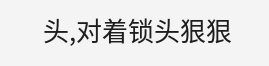头,对着锁头狠狠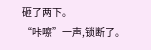砸了两下。
“咔嚓”一声,锁断了。